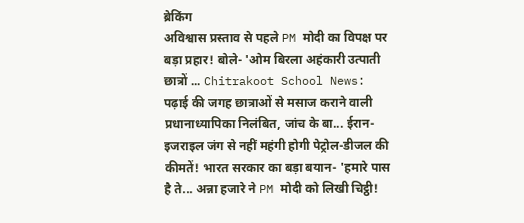ब्रेकिंग
अविश्वास प्रस्ताव से पहले PM मोदी का विपक्ष पर बड़ा प्रहार! बोले- 'ओम बिरला अहंकारी उत्पाती छात्रों ... Chitrakoot School News: पढ़ाई की जगह छात्राओं से मसाज कराने वाली प्रधानाध्यापिका निलंबित, जांच के बा... ईरान-इजराइल जंग से नहीं महंगी होगी पेट्रोल-डीजल की कीमतें! भारत सरकार का बड़ा बयान- 'हमारे पास है ते... अन्ना हजारे ने PM मोदी को लिखी चिट्ठी!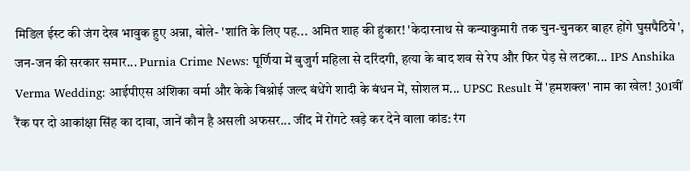मिडिल ईस्ट की जंग देख भावुक हुए अन्ना, बोले- 'शांति के लिए पह... अमित शाह की हुंकार! 'केदारनाथ से कन्याकुमारी तक चुन-चुनकर बाहर होंगे घुसपैठिये', जन-जन की सरकार समार... Purnia Crime News: पूर्णिया में बुजुर्ग महिला से दरिंदगी, हत्या के बाद शव से रेप और फिर पेड़ से लटका... IPS Anshika Verma Wedding: आईपीएस अंशिका वर्मा और केके बिश्नोई जल्द बंधेंगे शादी के बंधन में, सोशल म... UPSC Result में 'हमशक्ल' नाम का खेल! 301वीं रैंक पर दो आकांक्षा सिंह का दावा, जानें कौन है असली अफसर... जींद में रोंगटे खड़े कर देने वाला कांड: रंग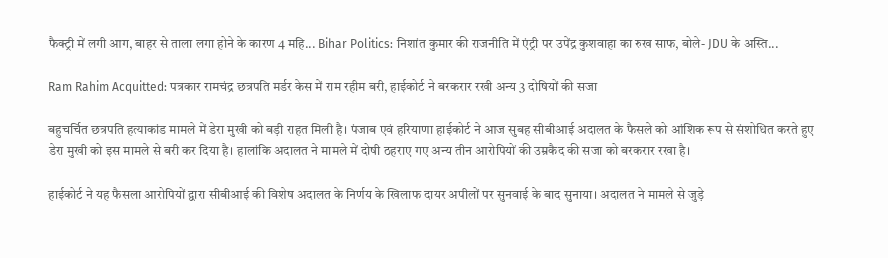फैक्ट्री में लगी आग, बाहर से ताला लगा होने के कारण 4 महि... Bihar Politics: निशांत कुमार की राजनीति में एंट्री पर उपेंद्र कुशवाहा का रुख साफ, बोले- JDU के अस्ति...

Ram Rahim Acquitted: पत्रकार रामचंद्र छत्रपति मर्डर केस में राम रहीम बरी, हाईकोर्ट ने बरकरार रखी अन्य 3 दोषियों की सजा

बहुचर्चित छत्रपति हत्याकांड मामले में डेरा मुखी को बड़ी राहत मिली है। पंजाब एवं हरियाणा हाईकोर्ट ने आज सुबह सीबीआई अदालत के फैसले को आंशिक रूप से संशोधित करते हुए डेरा मुखी को इस मामले से बरी कर दिया है। हालांकि अदालत ने मामले में दोषी ठहराए गए अन्य तीन आरोपियों की उम्रकैद की सजा को बरकरार रखा है।

हाईकोर्ट ने यह फैसला आरोपियों द्वारा सीबीआई की विशेष अदालत के निर्णय के खिलाफ दायर अपीलों पर सुनवाई के बाद सुनाया। अदालत ने मामले से जुड़े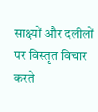साक्ष्यों और दलीलों पर विस्तृत विचार करते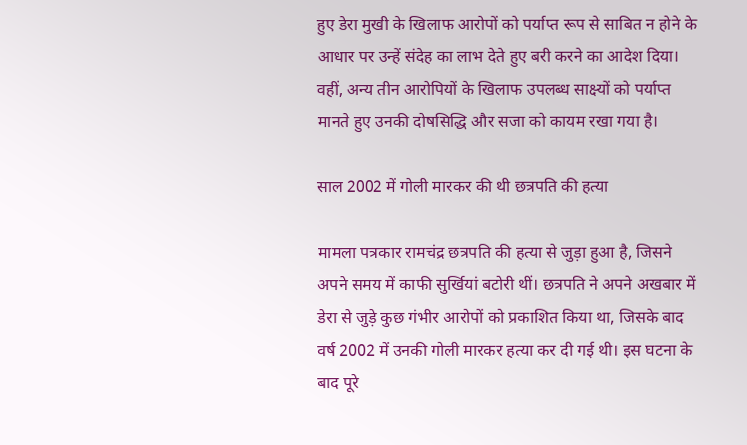हुए डेरा मुखी के खिलाफ आरोपों को पर्याप्त रूप से साबित न होने के आधार पर उन्हें संदेह का लाभ देते हुए बरी करने का आदेश दिया। वहीं, अन्य तीन आरोपियों के खिलाफ उपलब्ध साक्ष्यों को पर्याप्त मानते हुए उनकी दोषसिद्धि और सजा को कायम रखा गया है।

साल 2002 में गोली मारकर की थी छत्रपति की हत्या

मामला पत्रकार रामचंद्र छत्रपति की हत्या से जुड़ा हुआ है, जिसने अपने समय में काफी सुर्खियां बटोरी थीं। छत्रपति ने अपने अखबार में डेरा से जुड़े कुछ गंभीर आरोपों को प्रकाशित किया था, जिसके बाद वर्ष 2002 में उनकी गोली मारकर हत्या कर दी गई थी। इस घटना के बाद पूरे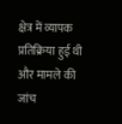क्षेत्र में व्यापक प्रतिक्रिया हुई थी और मामले की जांच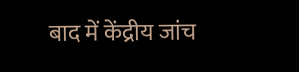बाद में केंद्रीय जांच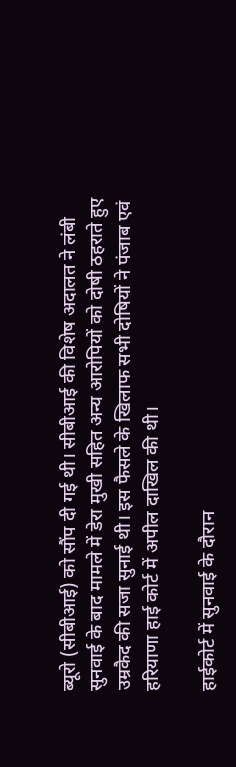ब्यूरो (सीबीआई) को सौंप दी गई थी। सीबीआई की विशेष अदालत ने लंबी सुनवाई के बाद मामले में डेरा मुखी सहित अन्य आरोपियों को दोषी ठहराते हुए उम्रकैद की सजा सुनाई थी। इस फैसले के खिलाफ सभी दोषियों ने पंजाब एवं हरियाणा हाई कोर्ट में अपील दाखिल की थी।

हाईकोर्ट में सुनवाई के दौरान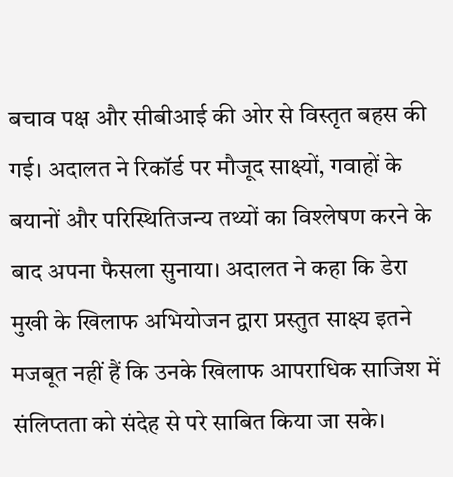बचाव पक्ष और सीबीआई की ओर से विस्तृत बहस की गई। अदालत ने रिकॉर्ड पर मौजूद साक्ष्यों, गवाहों के बयानों और परिस्थितिजन्य तथ्यों का विश्लेषण करने के बाद अपना फैसला सुनाया। अदालत ने कहा कि डेरा मुखी के खिलाफ अभियोजन द्वारा प्रस्तुत साक्ष्य इतने मजबूत नहीं हैं कि उनके खिलाफ आपराधिक साजिश में संलिप्तता को संदेह से परे साबित किया जा सके।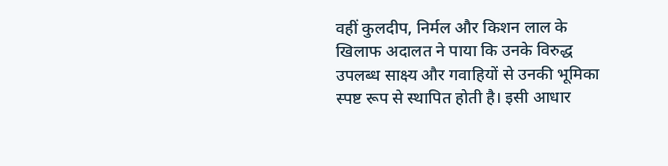वहीं कुलदीप, निर्मल और किशन लाल के खिलाफ अदालत ने पाया कि उनके विरुद्ध उपलब्ध साक्ष्य और गवाहियों से उनकी भूमिका स्पष्ट रूप से स्थापित होती है। इसी आधार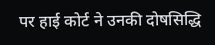पर हाई कोर्ट ने उनकी दोषसिद्धि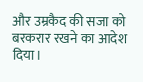और उम्रकैद की सजा को बरकरार रखने का आदेश दिया।